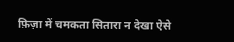फ़िज़ा में चमकता सितारा न देखा ऐसे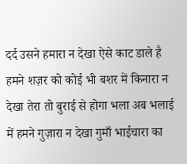दर्द उसने हमारा न देखा ऐसे काट डाले है हमने शज़र को कोई भी बशर में किनारा न देखा तेरा तो बुराई से होगा भला अब भलाई में हमने गुज़ारा न देखा गुमाँ भाईचारा का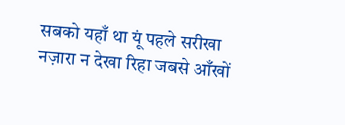सबको यहाँ था यूं पहले सरीखा नज़ारा न देखा रिहा जबसे आँखों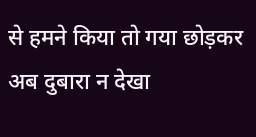से हमने किया तो गया छोड़कर अब दुबारा न देखा